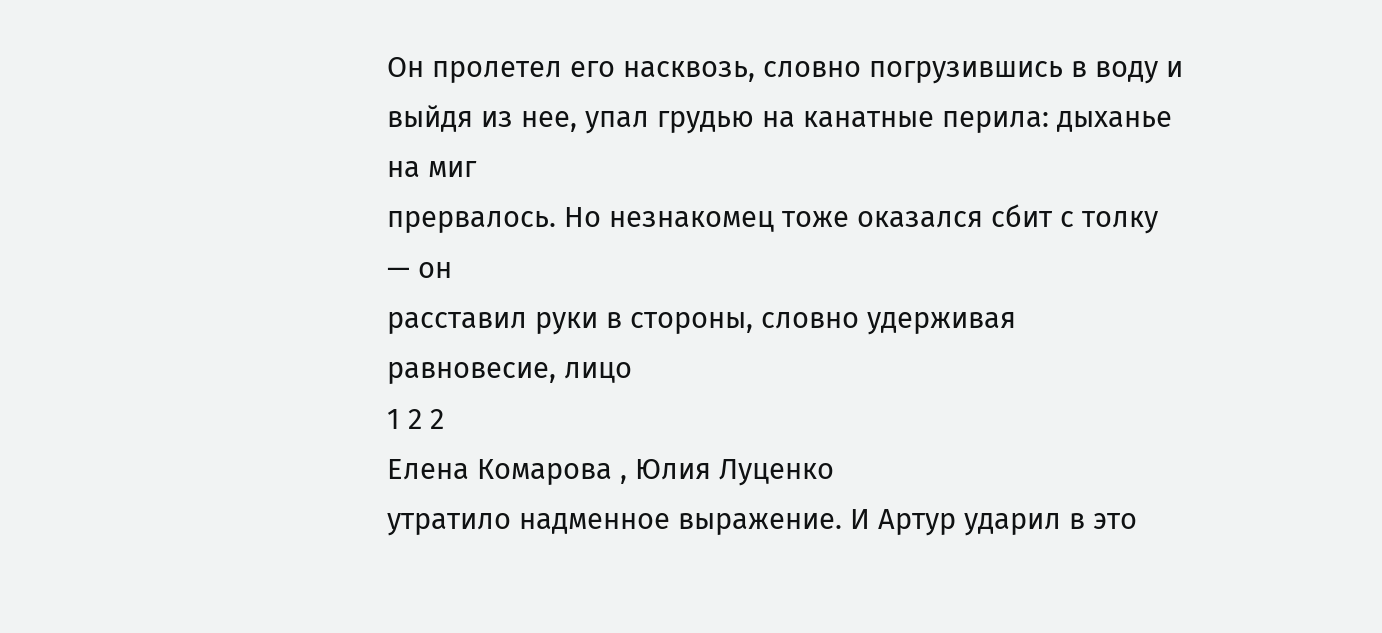Он пролетел его насквозь, словно погрузившись в воду и
выйдя из нее, упал грудью на канатные перила: дыханье на миг
прервалось. Но незнакомец тоже оказался сбит с толку — он
расставил руки в стороны, словно удерживая равновесие, лицо
1 2 2
Елена Комарова , Юлия Луценко
утратило надменное выражение. И Артур ударил в это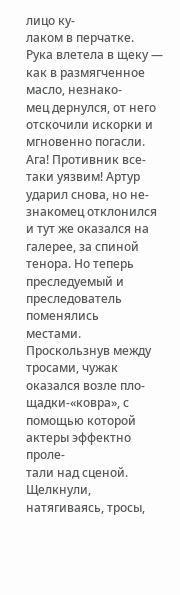лицо ку-
лаком в перчатке.
Рука влетела в щеку — как в размягченное масло, незнако-
мец дернулся, от него отскочили искорки и мгновенно погасли.
Ага! Противник все-таки уязвим! Артур ударил снова, но не-
знакомец отклонился и тут же оказался на галерее, за спиной
тенора. Но теперь преследуемый и преследователь поменялись
местами.
Проскользнув между тросами, чужак оказался возле пло-
щадки-«ковра», с помощью которой актеры эффектно проле-
тали над сценой. Щелкнули, натягиваясь, тросы,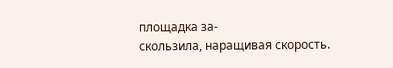площадка за-
скользила, наращивая скорость.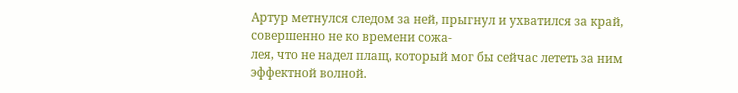Артур метнулся следом за ней, прыгнул и ухватился за край, совершенно не ко времени сожа-
лея, что не надел плащ, который мог бы сейчас лететь за ним
эффектной волной.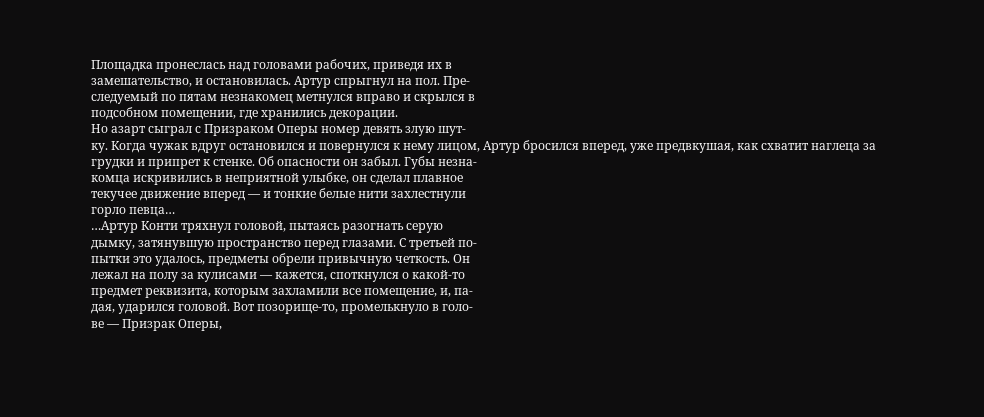Площадка пронеслась над головами рабочих, приведя их в
замешательство, и остановилась. Артур спрыгнул на пол. Пре-
следуемый по пятам незнакомец метнулся вправо и скрылся в
подсобном помещении, где хранились декорации.
Но азарт сыграл с Призраком Оперы номер девять злую шут-
ку. Когда чужак вдруг остановился и повернулся к нему лицом, Артур бросился вперед, уже предвкушая, как схватит наглеца за
грудки и припрет к стенке. Об опасности он забыл. Губы незна-
комца искривились в неприятной улыбке, он сделал плавное
текучее движение вперед — и тонкие белые нити захлестнули
горло певца…
…Артур Конти тряхнул головой, пытаясь разогнать серую
дымку, затянувшую пространство перед глазами. С третьей по-
пытки это удалось, предметы обрели привычную четкость. Он
лежал на полу за кулисами — кажется, споткнулся о какой-то
предмет реквизита, которым захламили все помещение, и, па-
дая, ударился головой. Вот позорище-то, промелькнуло в голо-
ве — Призрак Оперы,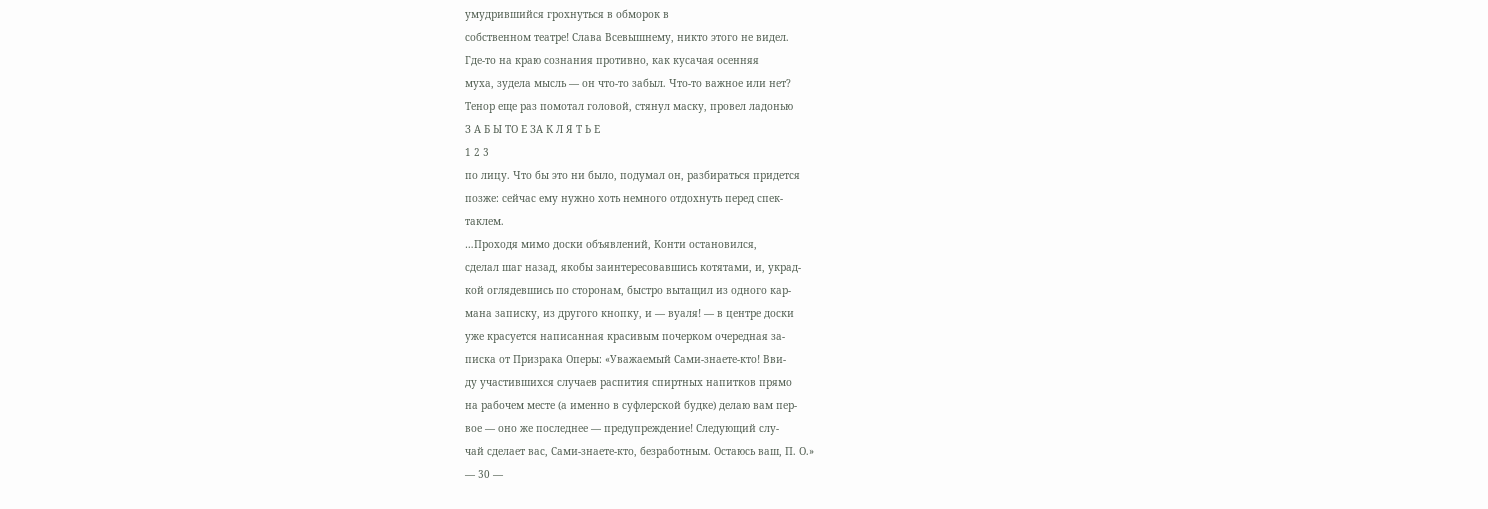умудрившийся грохнуться в обморок в
собственном театре! Слава Всевышнему, никто этого не видел.
Где-то на краю сознания противно, как кусачая осенняя
муха, зудела мысль — он что-то забыл. Что-то важное или нет?
Тенор еще раз помотал головой, стянул маску, провел ладонью
З А Б Ы ТО Е ЗА К Л Я Т Ь Е
1 2 3
по лицу. Что бы это ни было, подумал он, разбираться придется
позже: сейчас ему нужно хоть немного отдохнуть перед спек-
таклем.
…Проходя мимо доски объявлений, Конти остановился,
сделал шаг назад, якобы заинтересовавшись котятами, и, украд-
кой оглядевшись по сторонам, быстро вытащил из одного кар-
мана записку, из другого кнопку, и — вуаля! — в центре доски
уже красуется написанная красивым почерком очередная за-
писка от Призрака Оперы: «Уважаемый Сами-знаете-кто! Вви-
ду участившихся случаев распития спиртных напитков прямо
на рабочем месте (а именно в суфлерской будке) делаю вам пер-
вое — оно же последнее — предупреждение! Следующий слу-
чай сделает вас, Сами-знаете-кто, безработным. Остаюсь ваш, П. О.»
— 30 —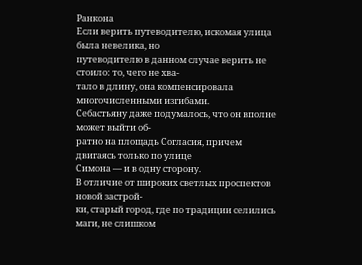Ранкона
Если верить путеводителю, искомая улица была невелика, но
путеводителю в данном случае верить не стоило: то, чего не хва-
тало в длину, она компенсировала многочисленными изгибами.
Себастьяну даже подумалось, что он вполне может выйти об-
ратно на площадь Согласия, причем двигаясь только по улице
Симона — и в одну сторону.
В отличие от широких светлых проспектов новой застрой-
ки, старый город, где по традиции селились маги, не слишком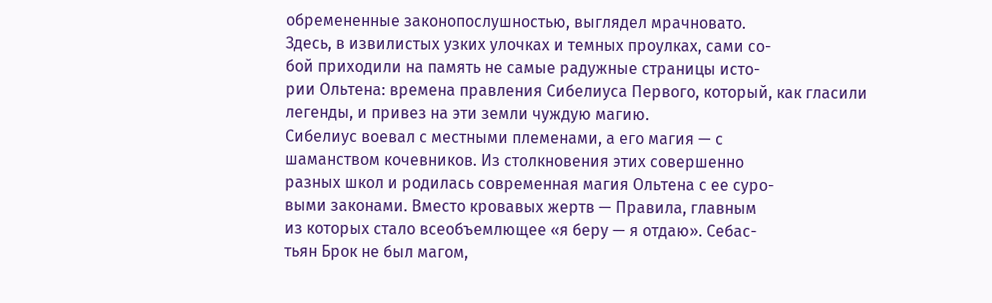обремененные законопослушностью, выглядел мрачновато.
Здесь, в извилистых узких улочках и темных проулках, сами со-
бой приходили на память не самые радужные страницы исто-
рии Ольтена: времена правления Сибелиуса Первого, который, как гласили легенды, и привез на эти земли чуждую магию.
Сибелиус воевал с местными племенами, а его магия — с
шаманством кочевников. Из столкновения этих совершенно
разных школ и родилась современная магия Ольтена с ее суро-
выми законами. Вместо кровавых жертв — Правила, главным
из которых стало всеобъемлющее «я беру — я отдаю». Себас-
тьян Брок не был магом,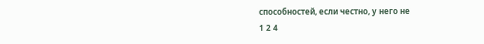способностей, если честно, у него не
1 2 4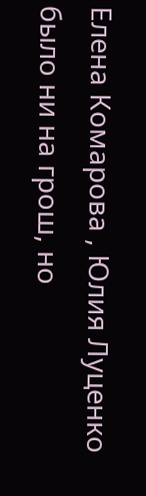Елена Комарова , Юлия Луценко
было ни на грош, но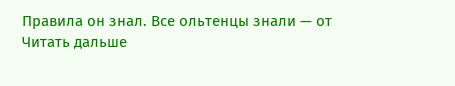Правила он знал. Все ольтенцы знали — от
Читать дальше